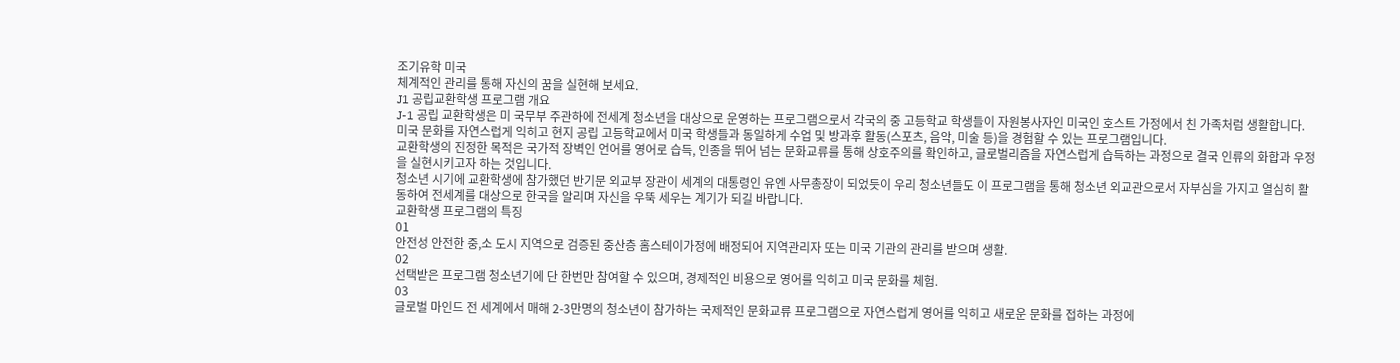조기유학 미국
체계적인 관리를 통해 자신의 꿈을 실현해 보세요.
J1 공립교환학생 프로그램 개요
J-1 공립 교환학생은 미 국무부 주관하에 전세계 청소년을 대상으로 운영하는 프로그램으로서 각국의 중 고등학교 학생들이 자원봉사자인 미국인 호스트 가정에서 친 가족처럼 생활합니다. 미국 문화를 자연스럽게 익히고 현지 공립 고등학교에서 미국 학생들과 동일하게 수업 및 방과후 활동(스포츠, 음악, 미술 등)을 경험할 수 있는 프로그램입니다.
교환학생의 진정한 목적은 국가적 장벽인 언어를 영어로 습득, 인종을 뛰어 넘는 문화교류를 통해 상호주의를 확인하고, 글로벌리즘을 자연스럽게 습득하는 과정으로 결국 인류의 화합과 우정을 실현시키고자 하는 것입니다.
청소년 시기에 교환학생에 참가했던 반기문 외교부 장관이 세계의 대통령인 유엔 사무총장이 되었듯이 우리 청소년들도 이 프로그램을 통해 청소년 외교관으로서 자부심을 가지고 열심히 활동하여 전세계를 대상으로 한국을 알리며 자신을 우뚝 세우는 계기가 되길 바랍니다.
교환학생 프로그램의 특징
01
안전성 안전한 중,소 도시 지역으로 검증된 중산층 홈스테이가정에 배정되어 지역관리자 또는 미국 기관의 관리를 받으며 생활.
02
선택받은 프로그램 청소년기에 단 한번만 참여할 수 있으며, 경제적인 비용으로 영어를 익히고 미국 문화를 체험.
03
글로벌 마인드 전 세계에서 매해 2-3만명의 청소년이 참가하는 국제적인 문화교류 프로그램으로 자연스럽게 영어를 익히고 새로운 문화를 접하는 과정에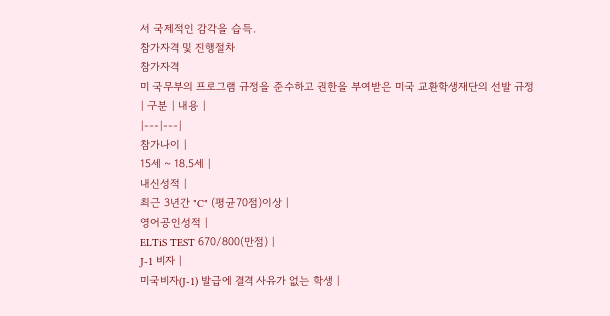서 국제적인 감각을 습득.
참가자격 및 진행절차
참가자격
미 국무부의 프로그램 규정을 준수하고 권한을 부여받은 미국 교환학생재단의 선발 규정
| 구분 | 내용 |
|---|---|
참가나이 |
15세 ~ 18.5세 |
내신성적 |
최근 3년간 "C" (평균70점)이상 |
영어공인성적 |
ELTiS TEST 670/800(만점) |
J-1 비자 |
미국비자(J-1) 발급에 결격 사유가 없는 학생 |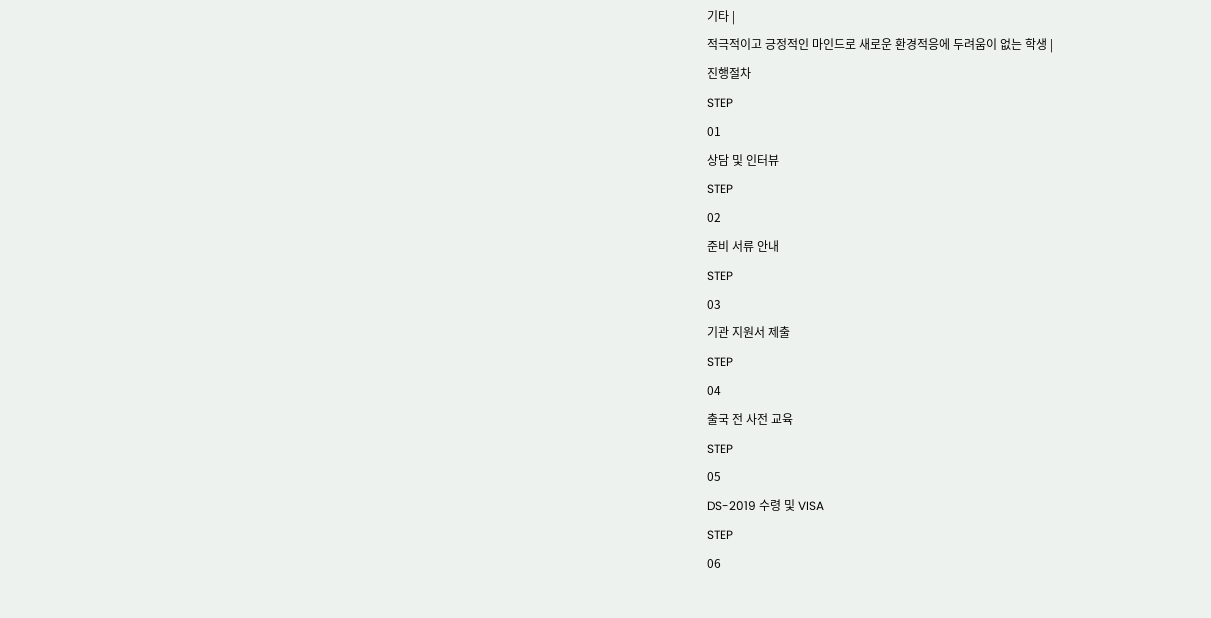기타 |
적극적이고 긍정적인 마인드로 새로운 환경적응에 두려움이 없는 학생 |
진행절차
STEP
01
상담 및 인터뷰
STEP
02
준비 서류 안내
STEP
03
기관 지원서 제출
STEP
04
출국 전 사전 교육
STEP
05
DS-2019 수령 및 VISA
STEP
06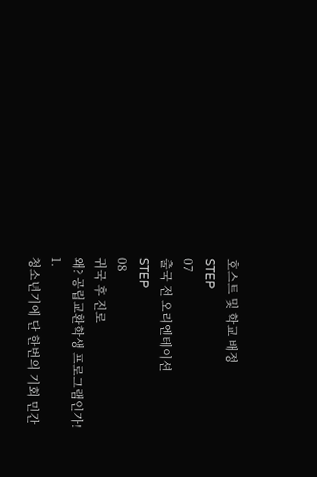호스트 및 학교 배정
STEP
07
출국 전 오리엔테이션
STEP
08
귀국 후 진로
왜? 공립교환학생 프로그램인가!
1.
청소년기에 단 한번의 기회 민간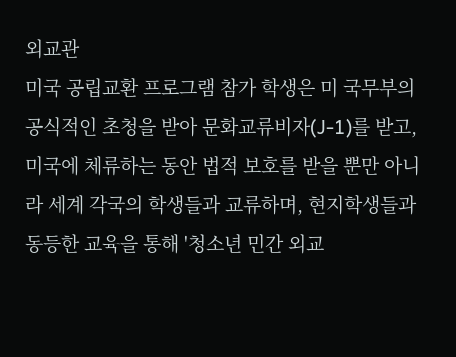외교관
미국 공립교환 프로그램 참가 학생은 미 국무부의 공식적인 초청을 받아 문화교류비자(J-1)를 받고, 미국에 체류하는 동안 법적 보호를 받을 뿐만 아니라 세계 각국의 학생들과 교류하며, 현지학생들과 동등한 교육을 통해 '청소년 민간 외교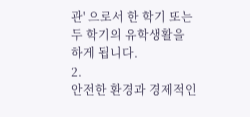관' 으로서 한 학기 또는 두 학기의 유학생활을 하게 됩니다.
2.
안전한 환경과 경제적인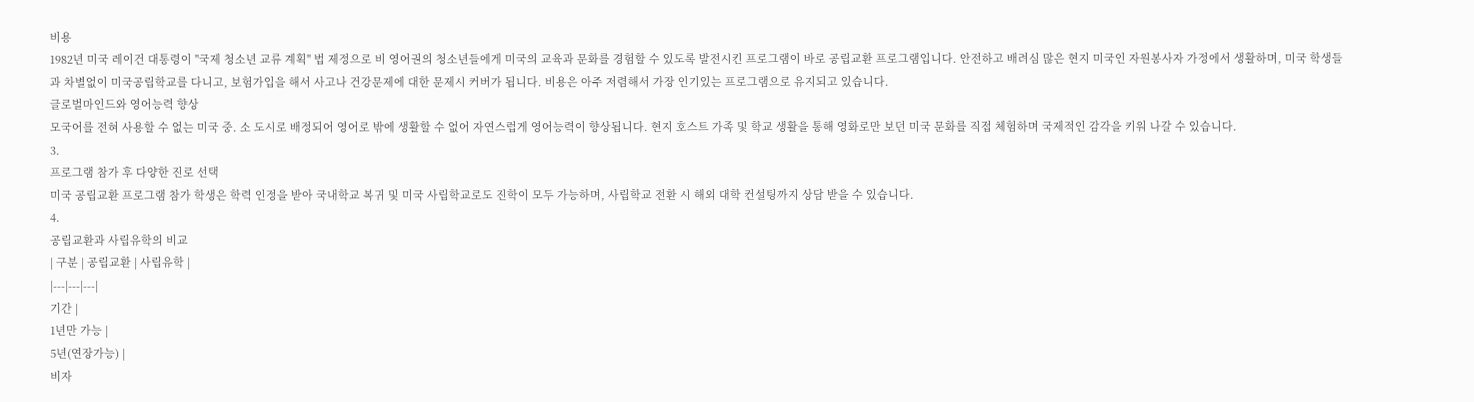비용
1982년 미국 레이건 대통령이 "국제 청소년 교류 계획" 법 제정으로 비 영어권의 청소년들에게 미국의 교육과 문화를 경험할 수 있도록 발전시킨 프로그램이 바로 공립교환 프로그램입니다. 안전하고 배려심 많은 현지 미국인 자원봉사자 가정에서 생활하며, 미국 학생들과 차별없이 미국공립학교를 다니고, 보험가입을 해서 사고나 건강문제에 대한 문제시 커버가 됩니다. 비용은 아주 저렴해서 가장 인기있는 프로그램으로 유지되고 있습니다.
글로벌마인드와 영어능력 향상
모국어를 전혀 사용할 수 없는 미국 중. 소 도시로 배정되어 영어로 밖에 생활할 수 없어 자연스럽게 영어능력이 향상됩니다. 현지 호스트 가족 및 학교 생활을 통해 영화로만 보던 미국 문화를 직접 체험하며 국제적인 감각을 키워 나갈 수 있습니다.
3.
프로그램 참가 후 다양한 진로 선택
미국 공립교환 프로그램 참가 학생은 학력 인정을 받아 국내학교 복귀 및 미국 사립학교로도 진학이 모두 가능하며, 사립학교 전환 시 해외 대학 컨설팅까지 상담 받을 수 있습니다.
4.
공립교환과 사립유학의 비교
| 구분 | 공립교환 | 사립유학 |
|---|---|---|
기간 |
1년만 가능 |
5년(연장가능) |
비자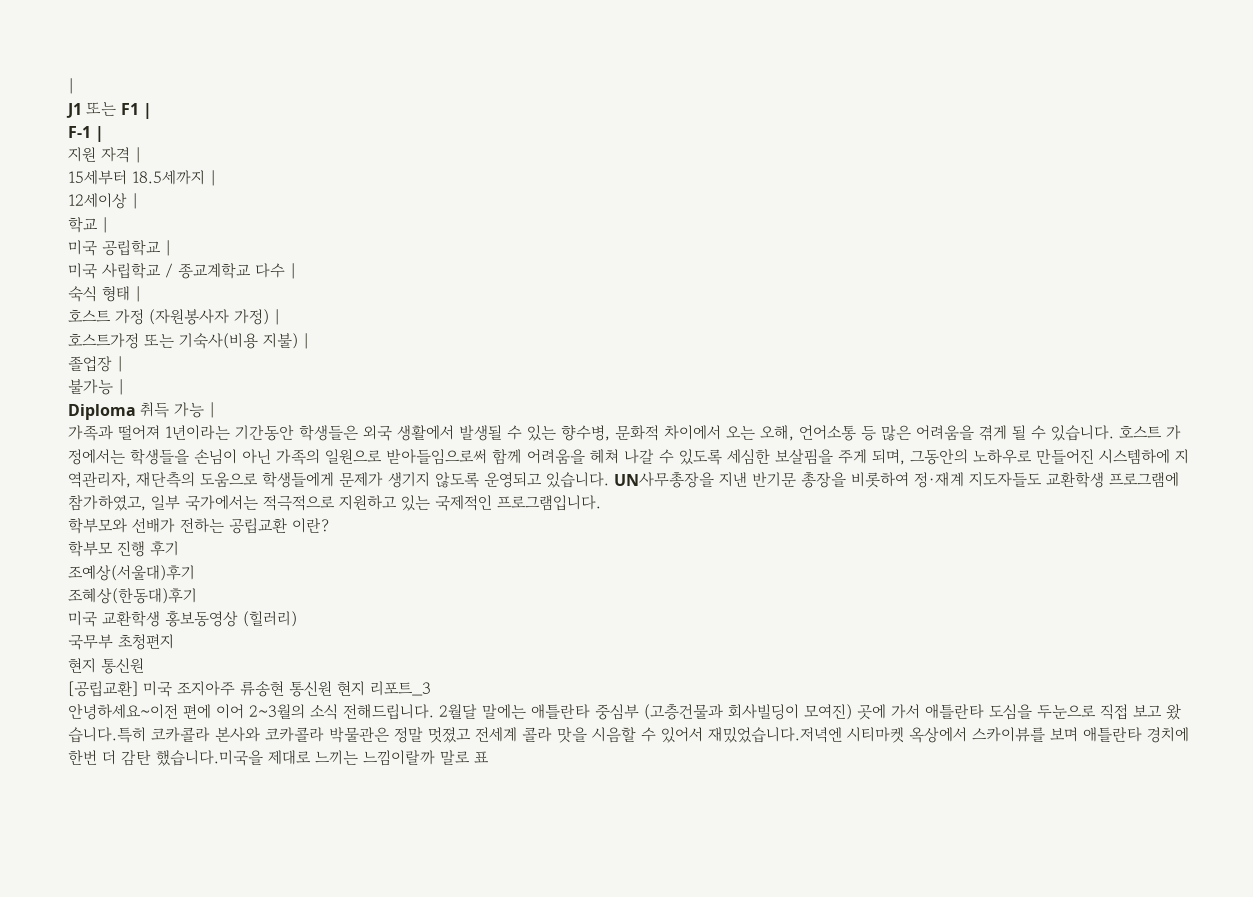|
J1 또는 F1 |
F-1 |
지원 자격 |
15세부터 18.5세까지 |
12세이상 |
학교 |
미국 공립학교 |
미국 사립학교 / 종교계학교 다수 |
숙식 형태 |
호스트 가정 (자원봉사자 가정) |
호스트가정 또는 기숙사(비용 지불) |
졸업장 |
불가능 |
Diploma 취득 가능 |
가족과 떨어져 1년이라는 기간동안 학생들은 외국 생활에서 발생될 수 있는 향수병, 문화적 차이에서 오는 오해, 언어소통 등 많은 어려움을 겪게 될 수 있습니다. 호스트 가정에서는 학생들을 손님이 아닌 가족의 일원으로 받아들임으로써 함께 어려움을 헤쳐 나갈 수 있도록 세심한 보살핌을 주게 되며, 그동안의 노하우로 만들어진 시스템하에 지역관리자, 재단측의 도움으로 학생들에게 문제가 생기지 않도록 운영되고 있습니다. UN사무총장을 지낸 반기문 총장을 비롯하여 정·재계 지도자들도 교환학생 프로그램에 참가하였고, 일부 국가에서는 적극적으로 지원하고 있는 국제적인 프로그램입니다.
학부모와 선배가 전하는 공립교환 이란?
학부모 진행 후기
조예상(서울대)후기
조혜상(한동대)후기
미국 교환학생 홍보동영상 (힐러리)
국무부 초청편지
현지 통신원
[공립교환] 미국 조지아주 류송현 통신원 현지 리포트_3
안녕하세요~이전 편에 이어 2~3월의 소식 전해드립니다. 2월달 말에는 애틀란타 중심부 (고층건물과 회사빌딩이 모여진) 곳에 가서 애틀란타 도심을 두눈으로 직접 보고 왔습니다.특히 코카콜라 본사와 코카콜라 박물관은 정말 멋졌고 전세계 콜라 맛을 시음할 수 있어서 재밌었습니다.저녁엔 시티마켓 옥상에서 스카이뷰를 보며 애틀란타 경치에 한번 더 감탄 했습니다.미국을 제대로 느끼는 느낌이랄까 말로 표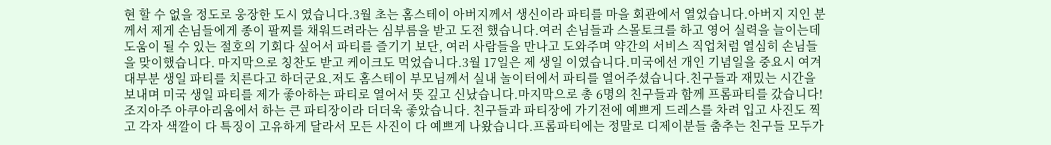현 할 수 없을 정도로 웅장한 도시 였습니다.3월 초는 홈스테이 아버지께서 생신이라 파티를 마을 회관에서 열었습니다.아버지 지인 분께서 제게 손님들에게 종이 팔찌를 채워드려라는 심부름을 받고 도전 했습니다.여러 손님들과 스몰토크를 하고 영어 실력을 늘이는데 도움이 될 수 있는 절호의 기회다 싶어서 파티를 즐기기 보단, 여러 사람들을 만나고 도와주며 약간의 서비스 직업처럼 열심히 손님들을 맞이했습니다. 마지막으로 칭찬도 받고 케이크도 먹었습니다.3월 17일은 제 생일 이였습니다.미국에선 개인 기념일을 중요시 여겨 대부분 생일 파티를 치른다고 하더군요.저도 홈스테이 부모님께서 실내 놀이터에서 파티를 열어주셨습니다.친구들과 재밌는 시간을 보내며 미국 생일 파티를 제가 좋아하는 파티로 열어서 뜻 깊고 신났습니다.마지막으로 총 6명의 친구들과 함께 프롬파티를 갔습니다!조지아주 아쿠아리움에서 하는 큰 파티장이라 더더욱 좋았습니다. 친구들과 파티장에 가기전에 예쁘게 드레스를 차려 입고 사진도 찍고 각자 색깔이 다 특징이 고유하게 달라서 모든 사진이 다 예쁘게 나왔습니다.프롬파티에는 정말로 디제이분들 춤추는 친구들 모두가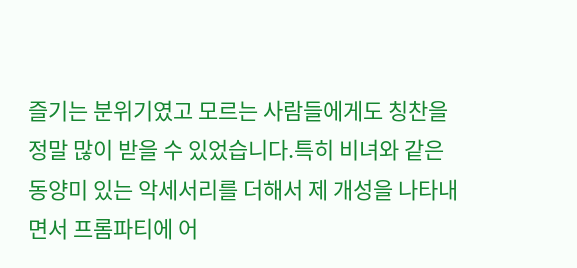즐기는 분위기였고 모르는 사람들에게도 칭찬을 정말 많이 받을 수 있었습니다.특히 비녀와 같은 동양미 있는 악세서리를 더해서 제 개성을 나타내면서 프롬파티에 어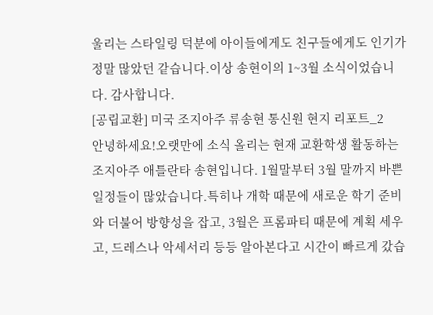울리는 스타일링 덕분에 아이들에게도 친구들에게도 인기가 정말 많았던 같습니다.이상 송현이의 1~3월 소식이었습니다. 감사합니다.
[공립교환] 미국 조지아주 류송현 통신원 현지 리포트_2
안녕하세요!오랫만에 소식 올리는 현재 교환학생 활동하는 조지아주 애틀란타 송현입니다. 1월말부터 3월 말까지 바쁜 일정들이 많았습니다.특히나 개학 때문에 새로운 학기 준비와 더불어 방향성을 잡고, 3월은 프롬파티 때문에 계획 세우고, 드레스나 악세서리 등등 알아본다고 시간이 빠르게 갔습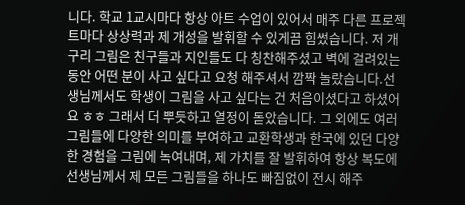니다. 학교 1교시마다 항상 아트 수업이 있어서 매주 다른 프로젝트마다 상상력과 제 개성을 발휘할 수 있게끔 힘썼습니다. 저 개구리 그림은 친구들과 지인들도 다 칭찬해주셨고 벽에 걸려있는 동안 어떤 분이 사고 싶다고 요청 해주셔서 깜짝 놀랐습니다.선생님께서도 학생이 그림을 사고 싶다는 건 처음이셨다고 하셨어요 ㅎㅎ 그래서 더 뿌듯하고 열정이 돋았습니다. 그 외에도 여러 그림들에 다양한 의미를 부여하고 교환학생과 한국에 있던 다양한 경험을 그림에 녹여내며, 제 가치를 잘 발휘하여 항상 복도에 선생님께서 제 모든 그림들을 하나도 빠짐없이 전시 해주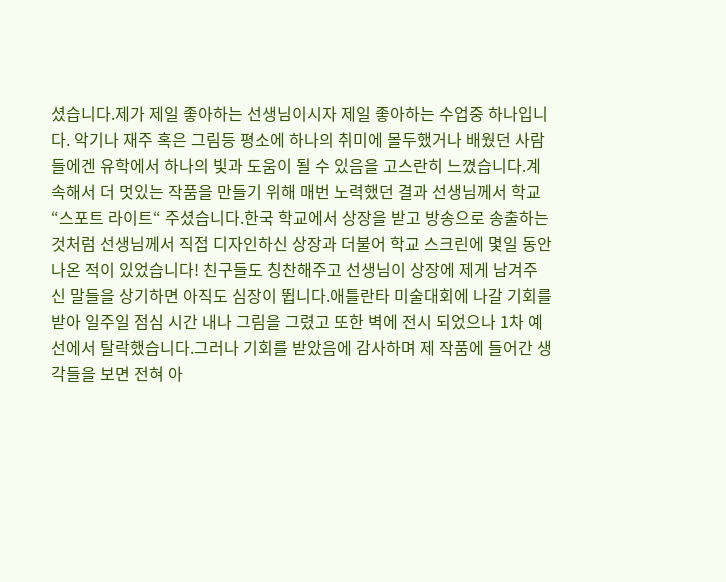셨습니다.제가 제일 좋아하는 선생님이시자 제일 좋아하는 수업중 하나입니다. 악기나 재주 혹은 그림등 평소에 하나의 취미에 몰두했거나 배웠던 사람들에겐 유학에서 하나의 빛과 도움이 될 수 있음을 고스란히 느꼈습니다.계속해서 더 멋있는 작품을 만들기 위해 매번 노력했던 결과 선생님께서 학교 “스포트 라이트“ 주셨습니다.한국 학교에서 상장을 받고 방송으로 송출하는 것처럼 선생님께서 직접 디자인하신 상장과 더불어 학교 스크린에 몇일 동안 나온 적이 있었습니다! 친구들도 칭찬해주고 선생님이 상장에 제게 남겨주신 말들을 상기하면 아직도 심장이 뜁니다.애틀란타 미술대회에 나갈 기회를 받아 일주일 점심 시간 내나 그림을 그렸고 또한 벽에 전시 되었으나 1차 예선에서 탈락했습니다.그러나 기회를 받았음에 감사하며 제 작품에 들어간 생각들을 보면 전혀 아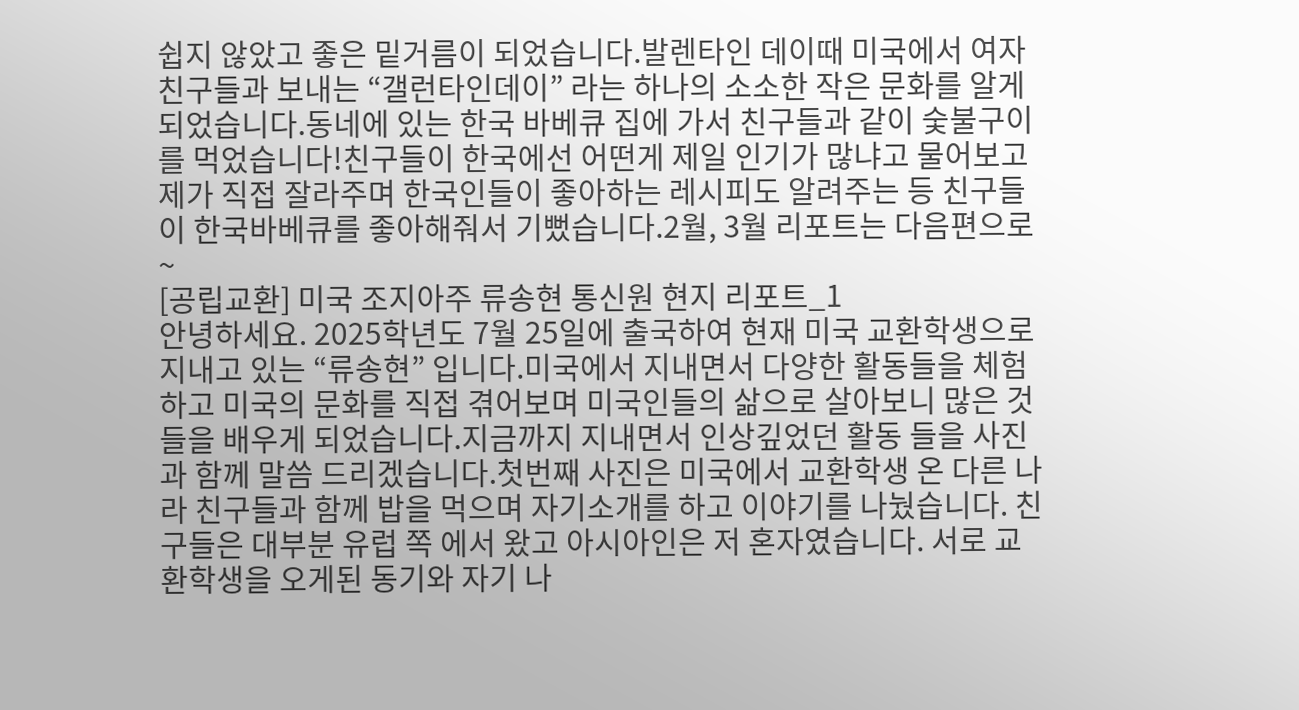쉽지 않았고 좋은 밑거름이 되었습니다.발렌타인 데이때 미국에서 여자 친구들과 보내는 “갤런타인데이” 라는 하나의 소소한 작은 문화를 알게 되었습니다.동네에 있는 한국 바베큐 집에 가서 친구들과 같이 숯불구이를 먹었습니다!친구들이 한국에선 어떤게 제일 인기가 많냐고 물어보고 제가 직접 잘라주며 한국인들이 좋아하는 레시피도 알려주는 등 친구들이 한국바베큐를 좋아해줘서 기뻤습니다.2월, 3월 리포트는 다음편으로~
[공립교환] 미국 조지아주 류송현 통신원 현지 리포트_1
안녕하세요. 2025학년도 7월 25일에 출국하여 현재 미국 교환학생으로 지내고 있는 “류송현” 입니다.미국에서 지내면서 다양한 활동들을 체험하고 미국의 문화를 직접 겪어보며 미국인들의 삶으로 살아보니 많은 것들을 배우게 되었습니다.지금까지 지내면서 인상깊었던 활동 들을 사진과 함께 말씀 드리겠습니다.첫번째 사진은 미국에서 교환학생 온 다른 나라 친구들과 함께 밥을 먹으며 자기소개를 하고 이야기를 나눴습니다. 친구들은 대부분 유럽 쪽 에서 왔고 아시아인은 저 혼자였습니다. 서로 교환학생을 오게된 동기와 자기 나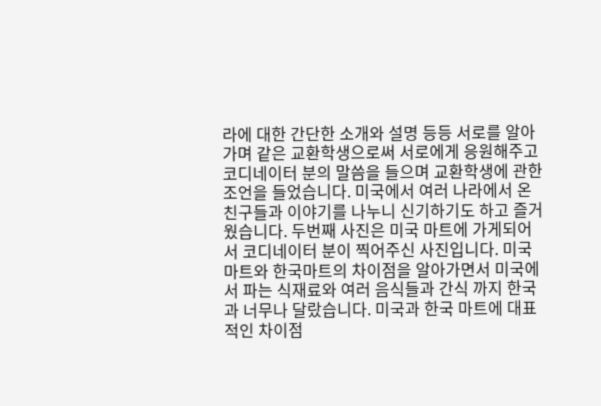라에 대한 간단한 소개와 설명 등등 서로를 알아가며 같은 교환학생으로써 서로에게 응원해주고 코디네이터 분의 말씀을 들으며 교환학생에 관한 조언을 들었습니다. 미국에서 여러 나라에서 온 친구들과 이야기를 나누니 신기하기도 하고 즐거웠습니다. 두번째 사진은 미국 마트에 가게되어서 코디네이터 분이 찍어주신 사진입니다. 미국마트와 한국마트의 차이점을 알아가면서 미국에서 파는 식재료와 여러 음식들과 간식 까지 한국과 너무나 달랐습니다. 미국과 한국 마트에 대표적인 차이점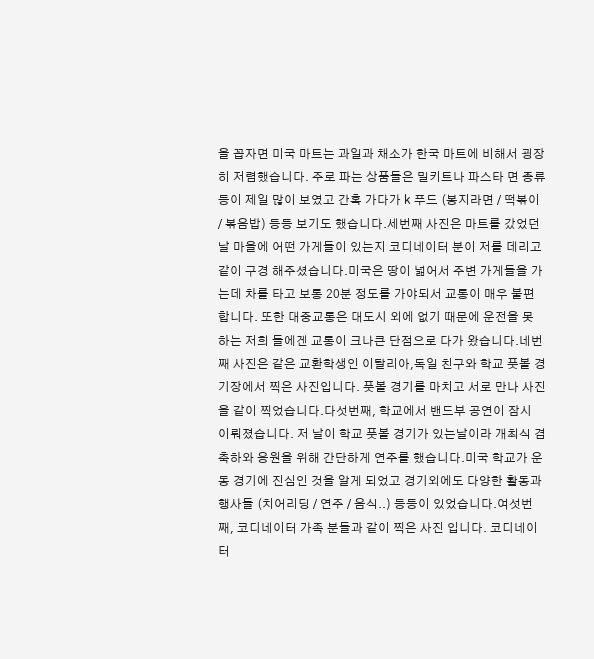을 꼽자면 미국 마트는 과일과 채소가 한국 마트에 비해서 굉장히 저렴했습니다. 주로 파는 상품들은 밀키트나 파스타 면 종류등이 제일 많이 보였고 간혹 가다가 k 푸드 (봉지라면 / 떡볶이 / 볶음밥) 등등 보기도 했습니다.세번째 사진은 마트를 갔었던 날 마을에 어떤 가게들이 있는지 코디네이터 분이 저를 데리고 같이 구경 해주셨습니다.미국은 땅이 넓어서 주변 가게들을 가는데 차를 타고 보통 20분 정도를 가야되서 교통이 매우 불편합니다. 또한 대중교통은 대도시 외에 없기 때문에 운전을 못 하는 저희 들에겐 교통이 크나큰 단점으로 다가 왔습니다.네번째 사진은 같은 교환학생인 이탈리아,독일 친구와 학교 풋볼 경기장에서 찍은 사진입니다. 풋볼 경기를 마치고 서로 만나 사진을 같이 찍었습니다.다섯번째, 학교에서 밴드부 공연이 잠시 이뤄졌습니다. 저 날이 학교 풋볼 경기가 있는날이라 개최식 겸 축하와 응원을 위해 간단하게 연주를 했습니다.미국 학교가 운동 경기에 진심인 것을 알게 되었고 경기외에도 다양한 활동과 행사들 (치어리딩 / 연주 / 음식..) 등등이 있었습니다.여섯번째, 코디네이터 가족 분들과 같이 찍은 사진 입니다. 코디네이터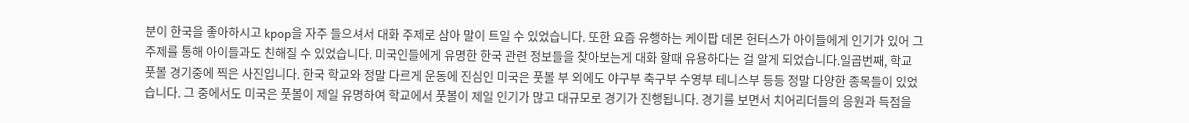분이 한국을 좋아하시고 kpop을 자주 들으셔서 대화 주제로 삼아 말이 트일 수 있었습니다. 또한 요즘 유행하는 케이팝 데몬 헌터스가 아이들에게 인기가 있어 그 주제를 통해 아이들과도 친해질 수 있었습니다. 미국인들에게 유명한 한국 관련 정보들을 찾아보는게 대화 할때 유용하다는 걸 알게 되었습니다.일곱번째, 학교 풋볼 경기중에 찍은 사진입니다. 한국 학교와 정말 다르게 운동에 진심인 미국은 풋볼 부 외에도 야구부 축구부 수영부 테니스부 등등 정말 다양한 종목들이 있었습니다. 그 중에서도 미국은 풋볼이 제일 유명하여 학교에서 풋볼이 제일 인기가 많고 대규모로 경기가 진행됩니다. 경기를 보면서 치어리더들의 응원과 득점을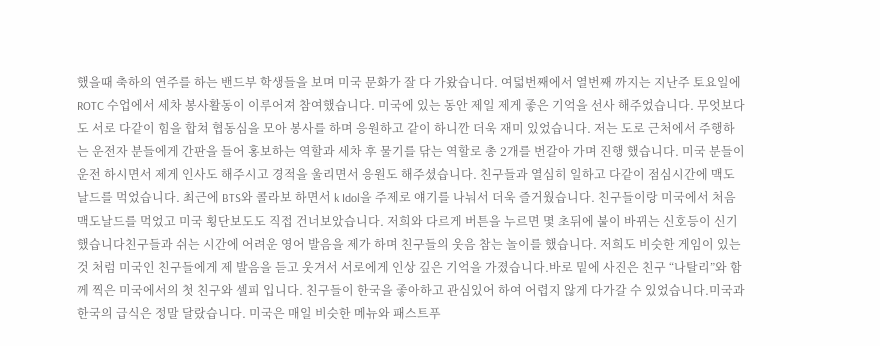했을때 축하의 연주를 하는 밴드부 학생들을 보며 미국 문화가 잘 다 가왔습니다. 여덟번째에서 열번째 까지는 지난주 토요일에 ROTC 수업에서 세차 봉사활동이 이루어져 참여했습니다. 미국에 있는 동안 제일 제게 좋은 기억을 선사 해주었습니다. 무엇보다도 서로 다같이 힘을 합쳐 협동심을 모아 봉사를 하며 응원하고 같이 하니깐 더욱 재미 있었습니다. 저는 도로 근처에서 주행하는 운전자 분들에게 간판을 들어 홍보하는 역할과 세차 후 물기를 닦는 역할로 총 2개를 번갈아 가며 진행 했습니다. 미국 분들이 운전 하시면서 제게 인사도 해주시고 경적을 울리면서 응원도 해주셨습니다. 친구들과 열심히 일하고 다같이 점심시간에 맥도날드를 먹었습니다. 최근에 BTS와 콜라보 하면서 k Idol을 주제로 얘기를 나눠서 더욱 즐거웠습니다. 친구들이랑 미국에서 처음 맥도날드를 먹었고 미국 횡단보도도 직접 건너보았습니다. 저희와 다르게 버튼을 누르면 몇 초뒤에 불이 바뀌는 신호등이 신기 했습니다친구들과 쉬는 시간에 어려운 영어 발음을 제가 하며 친구들의 웃음 참는 놀이를 했습니다. 저희도 비슷한 게임이 있는 것 처럼 미국인 친구들에게 제 발음을 듣고 웃겨서 서로에게 인상 깊은 기억을 가졌습니다.바로 밑에 사진은 친구 “나탈리”와 함께 찍은 미국에서의 첫 친구와 셀피 입니다. 친구들이 한국을 좋아하고 관심있어 하여 어렵지 않게 다가갈 수 있었습니다.미국과 한국의 급식은 정말 달랐습니다. 미국은 매일 비슷한 메뉴와 패스트푸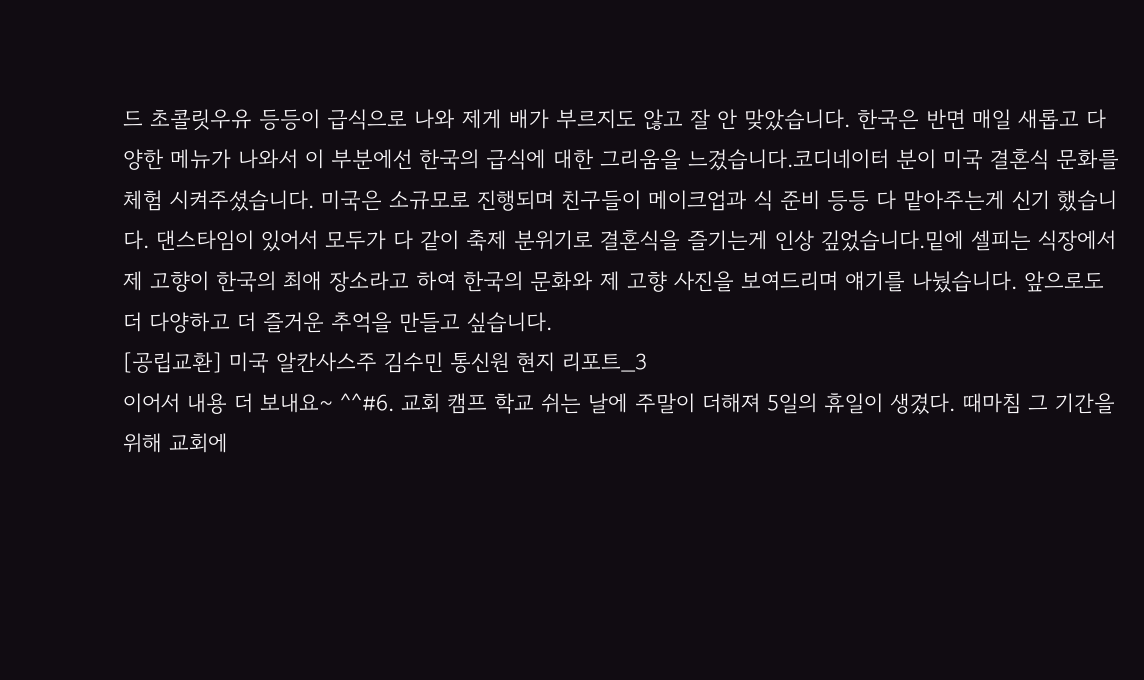드 초콜릿우유 등등이 급식으로 나와 제게 배가 부르지도 않고 잘 안 맞았습니다. 한국은 반면 매일 새롭고 다양한 메뉴가 나와서 이 부분에선 한국의 급식에 대한 그리움을 느겼습니다.코디네이터 분이 미국 결혼식 문화를 체험 시켜주셨습니다. 미국은 소규모로 진행되며 친구들이 메이크업과 식 준비 등등 다 맡아주는게 신기 했습니다. 댄스타임이 있어서 모두가 다 같이 축제 분위기로 결혼식을 즐기는게 인상 깊었습니다.밑에 셀피는 식장에서 제 고향이 한국의 최애 장소라고 하여 한국의 문화와 제 고향 사진을 보여드리며 얘기를 나눴습니다. 앞으로도 더 다양하고 더 즐거운 추억을 만들고 싶습니다.
[공립교환] 미국 알칸사스주 김수민 통신원 현지 리포트_3
이어서 내용 더 보내요~ ^^#6. 교회 캠프 학교 쉬는 날에 주말이 더해져 5일의 휴일이 생겼다. 때마침 그 기간을 위해 교회에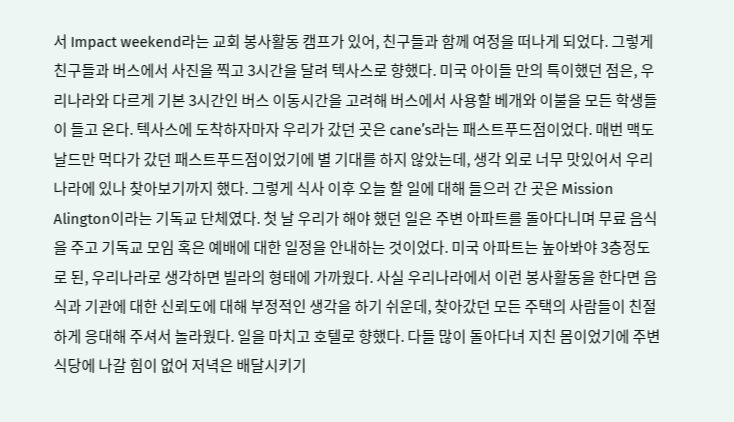서 Impact weekend라는 교회 봉사활동 캠프가 있어, 친구들과 함께 여정을 떠나게 되었다. 그렇게 친구들과 버스에서 사진을 찍고 3시간을 달려 텍사스로 향했다. 미국 아이들 만의 특이했던 점은, 우리나라와 다르게 기본 3시간인 버스 이동시간을 고려해 버스에서 사용할 베개와 이불을 모든 학생들이 들고 온다. 텍사스에 도착하자마자 우리가 갔던 곳은 cane’s라는 패스트푸드점이었다. 매번 맥도날드만 먹다가 갔던 패스트푸드점이었기에 별 기대를 하지 않았는데, 생각 외로 너무 맛있어서 우리나라에 있나 찾아보기까지 했다. 그렇게 식사 이후 오늘 할 일에 대해 들으러 간 곳은 Mission Alington이라는 기독교 단체였다. 첫 날 우리가 해야 했던 일은 주변 아파트를 돌아다니며 무료 음식을 주고 기독교 모임 혹은 예배에 대한 일정을 안내하는 것이었다. 미국 아파트는 높아봐야 3층정도로 된, 우리나라로 생각하면 빌라의 형태에 가까웠다. 사실 우리나라에서 이런 봉사활동을 한다면 음식과 기관에 대한 신뢰도에 대해 부정적인 생각을 하기 쉬운데, 찾아갔던 모든 주택의 사람들이 친절하게 응대해 주셔서 놀라웠다. 일을 마치고 호텔로 향했다. 다들 많이 돌아다녀 지친 몸이었기에 주변 식당에 나갈 힘이 없어 저녁은 배달시키기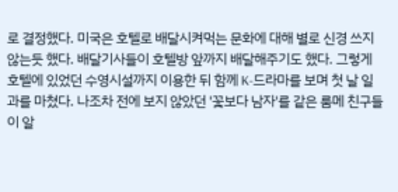로 결정했다. 미국은 호텔로 배달시켜먹는 문화에 대해 별로 신경 쓰지 않는듯 했다. 배달기사들이 호텔방 앞까지 배달해주기도 했다. 그렇게 호텔에 있었던 수영시설까지 이용한 뒤 함께 K-드라마를 보며 첫 날 일과를 마쳤다. 나조차 전에 보지 않았던 '꽃보다 남자'를 같은 룸메 친구들이 알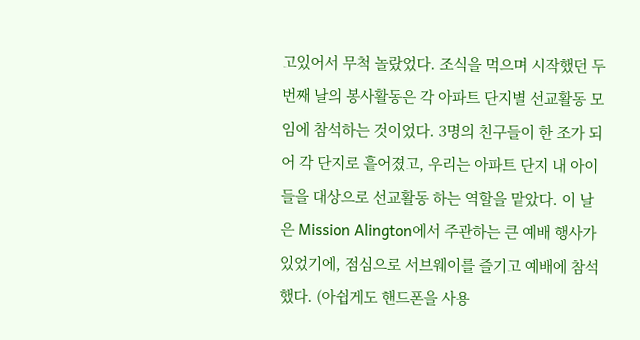고있어서 무척 놀랐었다. 조식을 먹으며 시작했던 두번째 날의 봉사활동은 각 아파트 단지별 선교활동 모임에 참석하는 것이었다. 3명의 친구들이 한 조가 되어 각 단지로 흩어졌고, 우리는 아파트 단지 내 아이들을 대상으로 선교활동 하는 역할을 맡았다. 이 날은 Mission Alington에서 주관하는 큰 예배 행사가 있었기에, 점심으로 서브웨이를 즐기고 예배에 참석했다. (아쉽게도 핸드폰을 사용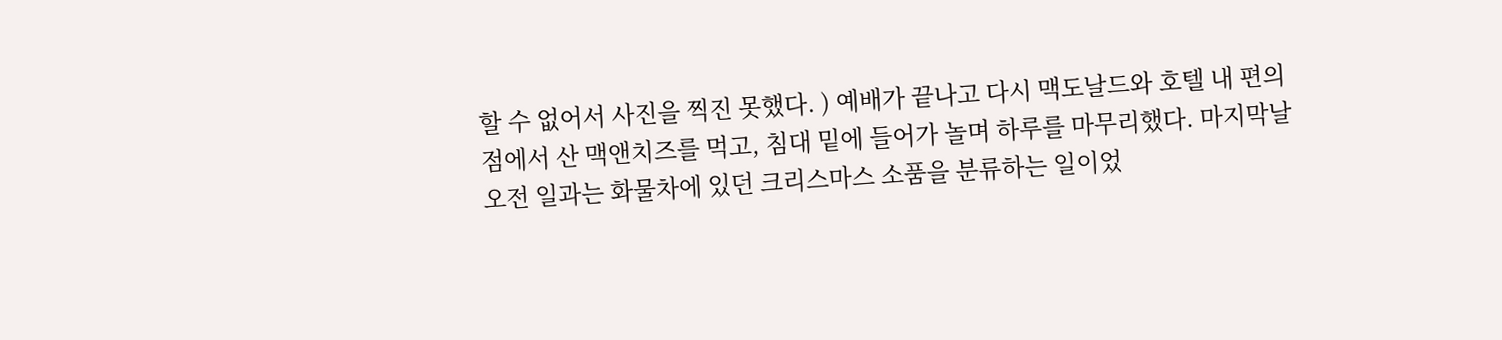할 수 없어서 사진을 찍진 못했다. ) 예배가 끝나고 다시 맥도날드와 호텔 내 편의점에서 산 맥앤치즈를 먹고, 침대 밑에 들어가 놀며 하루를 마무리했다. 마지막날 오전 일과는 화물차에 있던 크리스마스 소품을 분류하는 일이었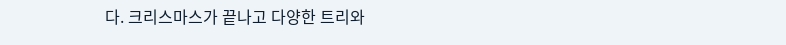다. 크리스마스가 끝나고 다양한 트리와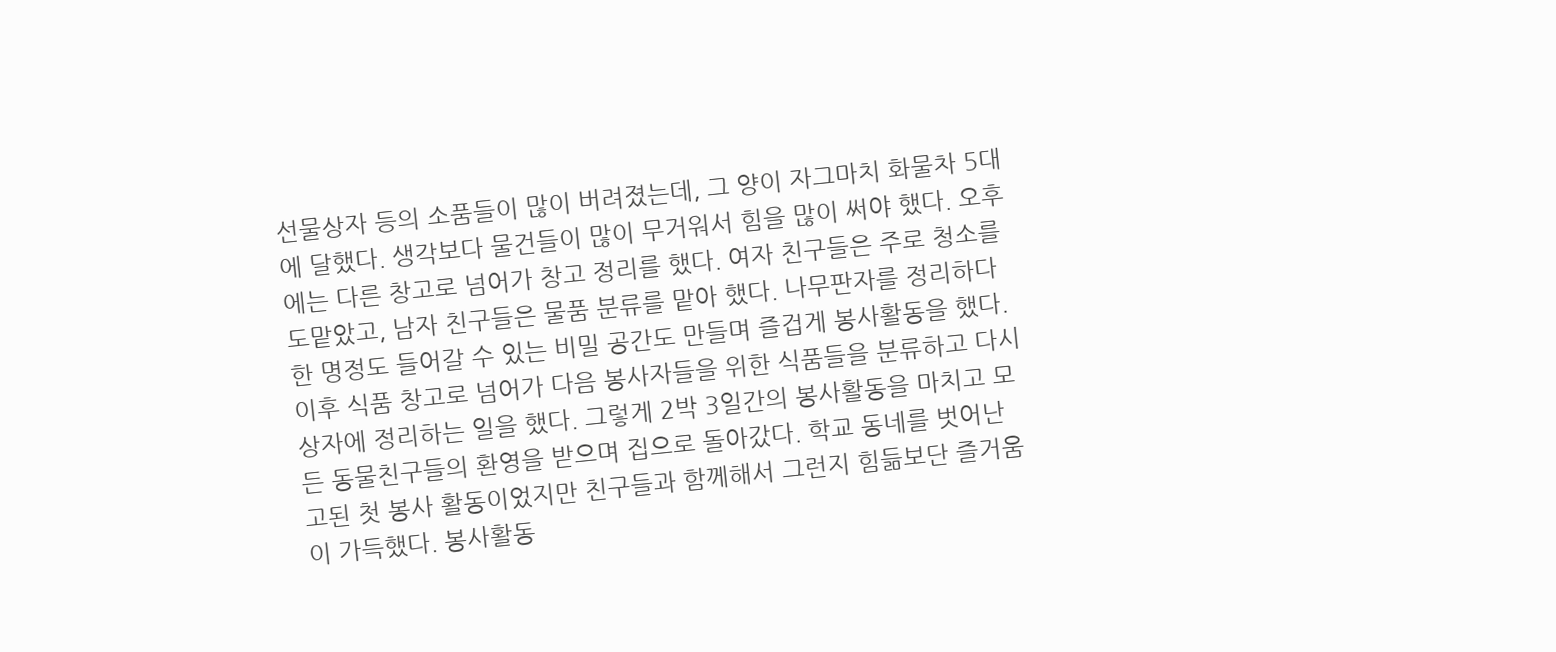선물상자 등의 소품들이 많이 버려졌는데, 그 양이 자그마치 화물차 5대에 달했다. 생각보다 물건들이 많이 무거워서 힘을 많이 써야 했다. 오후에는 다른 창고로 넘어가 창고 정리를 했다. 여자 친구들은 주로 청소를 도맡았고, 남자 친구들은 물품 분류를 맡아 했다. 나무판자를 정리하다 한 명정도 들어갈 수 있는 비밀 공간도 만들며 즐겁게 봉사활동을 했다. 이후 식품 창고로 넘어가 다음 봉사자들을 위한 식품들을 분류하고 다시 상자에 정리하는 일을 했다. 그렇게 2박 3일간의 봉사활동을 마치고 모든 동물친구들의 환영을 받으며 집으로 돌아갔다. 학교 동네를 벗어난 고된 첫 봉사 활동이었지만 친구들과 함께해서 그런지 힘듦보단 즐거움이 가득했다. 봉사활동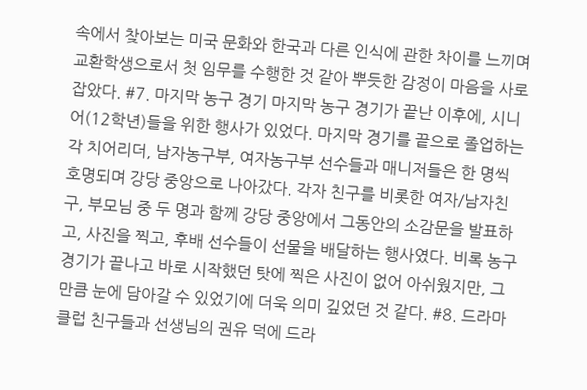속에서 찾아보는 미국 문화와 한국과 다른 인식에 관한 차이를 느끼며 교환학생으로서 첫 임무를 수행한 것 같아 뿌듯한 감정이 마음을 사로잡았다. #7. 마지막 농구 경기 마지막 농구 경기가 끝난 이후에, 시니어(12학년)들을 위한 행사가 있었다. 마지막 경기를 끝으로 졸업하는 각 치어리더, 남자농구부, 여자농구부 선수들과 매니저들은 한 명씩 호명되며 강당 중앙으로 나아갔다. 각자 친구를 비롯한 여자/남자친구, 부모님 중 두 명과 함께 강당 중앙에서 그동안의 소감문을 발표하고, 사진을 찍고, 후배 선수들이 선물을 배달하는 행사였다. 비록 농구 경기가 끝나고 바로 시작했던 탓에 찍은 사진이 없어 아쉬웠지만, 그만큼 눈에 담아갈 수 있었기에 더욱 의미 깊었던 것 같다. #8. 드라마 클럽 친구들과 선생님의 권유 덕에 드라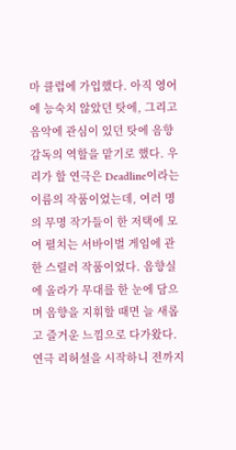마 클럽에 가입했다. 아직 영어에 능숙치 않았던 탓에, 그리고 음악에 관심이 있던 탓에 음향 감독의 역할을 맡기로 했다. 우리가 할 연극은 Deadline이라는 이름의 작품이었는데, 여러 명의 무명 작가들이 한 저택에 모여 펼치는 서바이벌 게임에 관한 스릴러 작품이었다. 음향실에 올라가 무대를 한 눈에 담으며 음향을 지휘할 때면 늘 새롭고 즐거운 느낌으로 다가왔다. 연극 리허설을 시작하니 전까지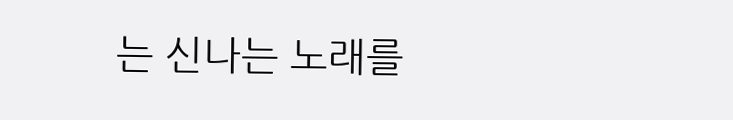는 신나는 노래를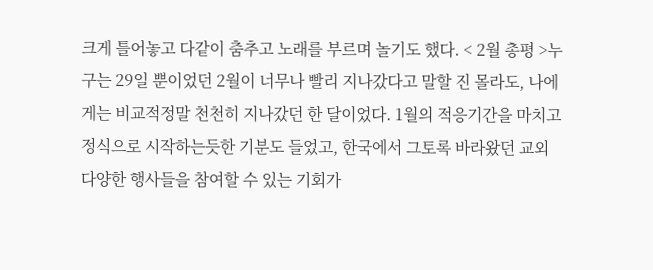크게 틀어놓고 다같이 춤추고 노래를 부르며 놀기도 했다. < 2월 총평 >누구는 29일 뿐이었던 2월이 너무나 빨리 지나갔다고 말할 진 몰라도, 나에게는 비교적정말 천천히 지나갔던 한 달이었다. 1월의 적응기간을 마치고 정식으로 시작하는듯한 기분도 들었고, 한국에서 그토록 바라왔던 교외 다양한 행사들을 참여할 수 있는 기회가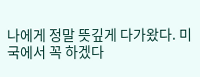나에게 정말 뜻깊게 다가왔다. 미국에서 꼭 하겠다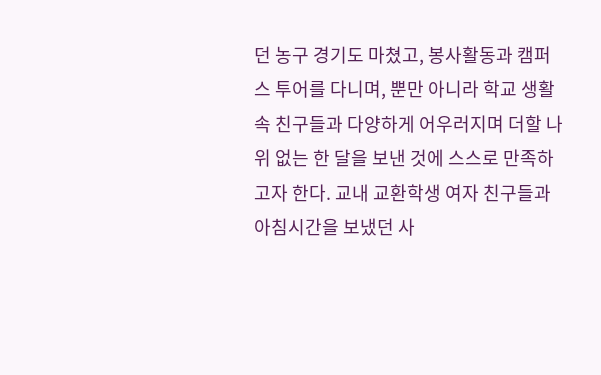던 농구 경기도 마쳤고, 봉사활동과 캠퍼스 투어를 다니며, 뿐만 아니라 학교 생활 속 친구들과 다양하게 어우러지며 더할 나위 없는 한 달을 보낸 것에 스스로 만족하고자 한다. 교내 교환학생 여자 친구들과 아침시간을 보냈던 사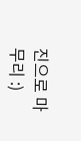진으로 마무리 :)